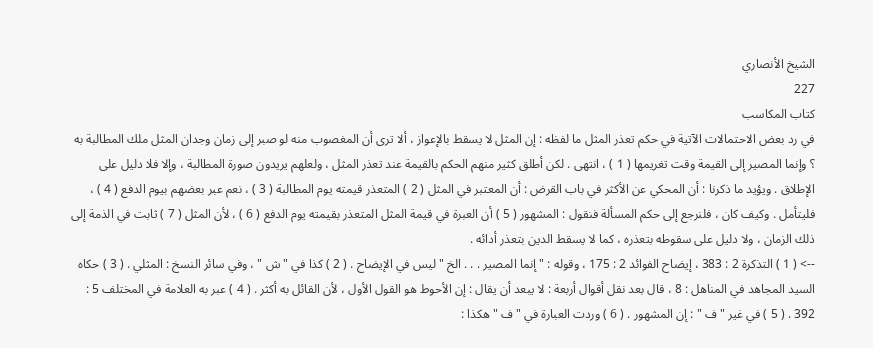الشيخ الأنصاري
227
كتاب المكاسب
في رد بعض الاحتمالات الآتية في حكم تعذر المثل ما لفظه : إن المثل لا يسقط بالإعواز ، ألا ترى أن المغصوب منه لو صبر إلى زمان وجدان المثل ملك المطالبة به ؟ وإنما المصير إلى القيمة وقت تغريمها ( 1 ) ، انتهى . لكن أطلق كثير منهم الحكم بالقيمة عند تعذر المثل ، ولعلهم يريدون صورة المطالبة ، وإلا فلا دليل على الإطلاق . ويؤيد ما ذكرنا : أن المحكي عن الأكثر في باب القرض : أن المعتبر في المثل ( 2 ) المتعذر قيمته يوم المطالبة ( 3 ) ، نعم عبر بعضهم بيوم الدفع ( 4 ) ، فليتأمل . وكيف كان ، فلنرجع إلى حكم المسألة فنقول : المشهور ( 5 ) أن العبرة في قيمة المثل المتعذر بقيمته يوم الدفع ( 6 ) ، لأن المثل ( 7 ) ثابت في الذمة إلى ذلك الزمان ، ولا دليل على سقوطه بتعذره ، كما لا يسقط الدين بتعذر أدائه .
--> ( 1 ) التذكرة 2 : 383 ، إيضاح الفوائد 2 : 175 ، وقوله : " إنما المصير . . . الخ " ليس في الإيضاح . ( 2 ) كذا في " ش " ، وفي سائر النسخ : المثلي . ( 3 ) حكاه السيد المجاهد في المناهل : 8 ، قال بعد نقل أقوال أربعة : لا يبعد أن يقال : إن الأحوط هو القول الأول ، لأن القائل به أكثر . ( 4 ) عبر به العلامة في المختلف 5 : 392 . ( 5 ) في غير " ف " : إن المشهور . ( 6 ) وردت العبارة في " ف " هكذا :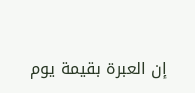إن العبرة بقيمة يوم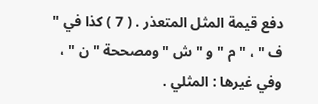دفع قيمة المثل المتعذر . ( 7 ) كذا في " ف " ، " م " و " ش " ومصححة " ن " ، وفي غيرها : المثلي .